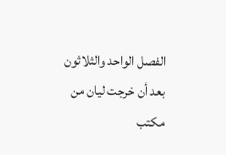الفصل الواحد والثلاثون بعد أن خرجت ليان من مكتب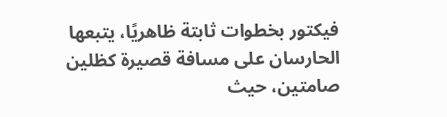فيكتور بخطوات ثابتة ظاهريًا، يتبعها الحارسان على مسافة قصيرة كظلين صامتين، حيث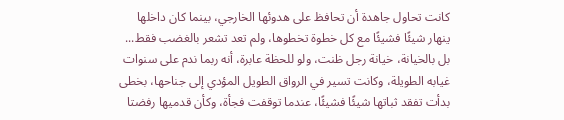كانت تحاول جاهدة أن تحافظ على هدوئها الخارجي، بينما كان داخلها ينهار شيئًا فشيئًا مع كل خطوة تخطوها، ولم تعد تشعر بالغضب فقط... بل بالخيانة، خيانة رجل ظنت، ولو للحظة عابرة، أنه ربما ندم على سنوات غيابه الطويلة، وكانت تسير في الرواق الطويل المؤدي إلى جناحها، بخطى بدأت تفقد ثباتها شيئًا فشيئًا، عندما توقفت فجأة، وكأن قدميها رفضتا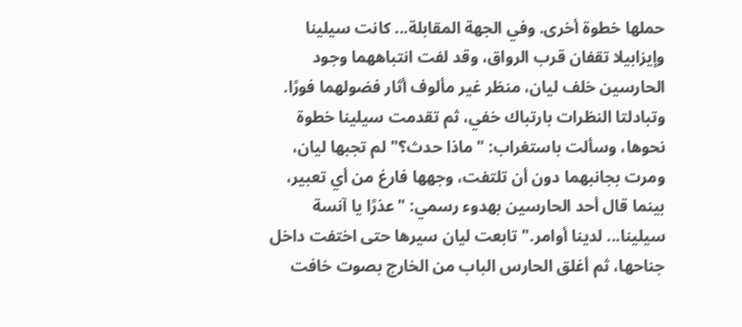حملها خطوة أخرى. وفي الجهة المقابلة... كانت سيلينا وإيزابيلا تقفان قرب الرواق، وقد لفت انتباههما وجود الحارسين خلف ليان، منظر غير مألوف أثار فضولهما فورًا. وتبادلتا النظرات بارتباك خفي، ثم تقدمت سيلينا خطوة نحوها، وسألت باستغراب: "ماذا حدث؟" لم تجبها ليان، ومرت بجانبهما دون أن تلتفت، وجهها فارغ من أي تعبير، بينما قال أحد الحارسين بهدوء رسمي: "عذرًا يا آنسة سيلينا... لدينا أوامر." تابعت ليان سيرها حتى اختفت داخل جناحها، ثم أغلق الحارس الباب من الخارج بصوت خافت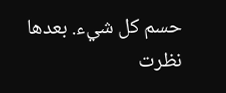حسم كل شيء. بعدها نظرت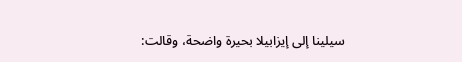سيلينا إلى إيزابيلا بحيرة واضحة، وقالت: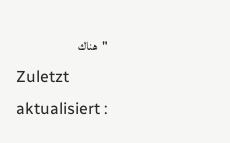"هناك
Zuletzt aktualisiert :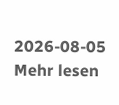2026-08-05 Mehr lesen